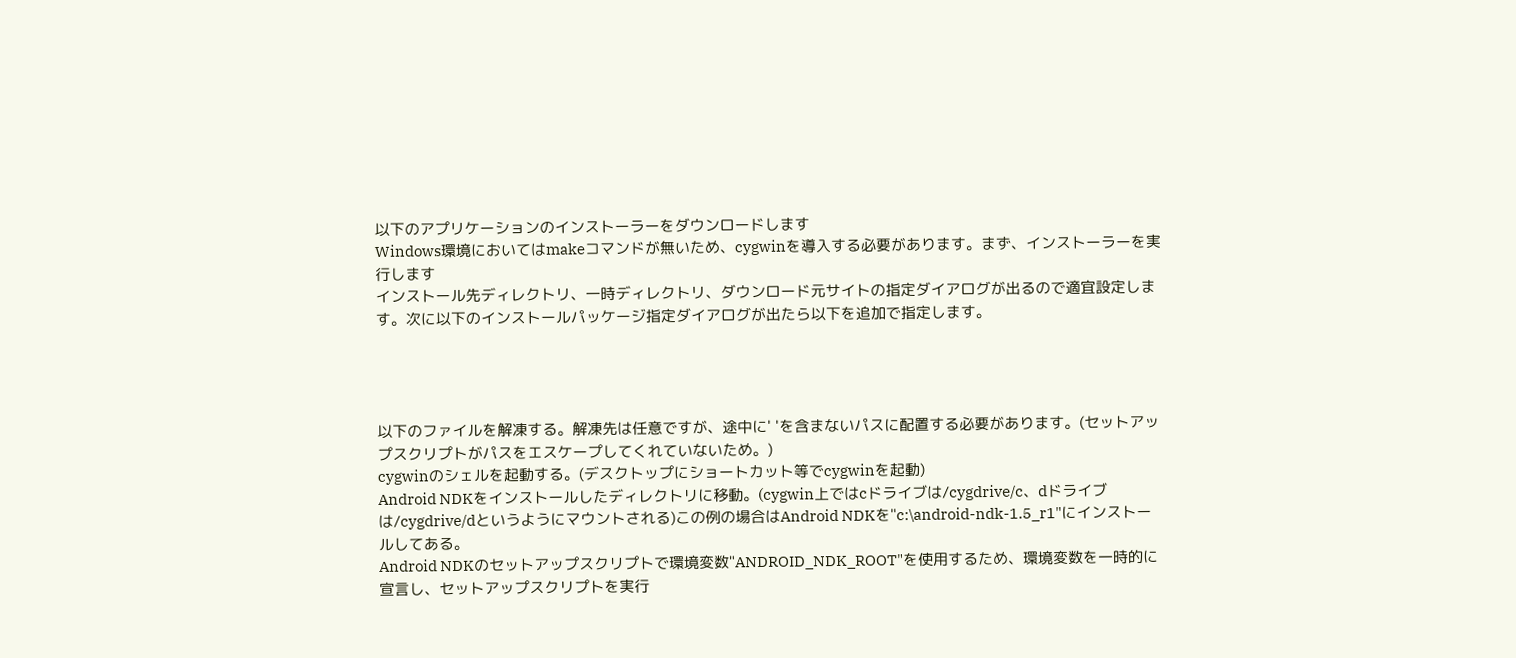以下のアプリケーションのインストーラーをダウンロードします
Windows環境においてはmakeコマンドが無いため、cygwinを導入する必要があります。まず、インストーラーを実行します
インストール先ディレクトリ、一時ディレクトリ、ダウンロード元サイトの指定ダイアログが出るので適宜設定します。次に以下のインストールパッケージ指定ダイアログが出たら以下を追加で指定します。




以下のファイルを解凍する。解凍先は任意ですが、途中に' 'を含まないパスに配置する必要があります。(セットアップスクリプトがパスをエスケープしてくれていないため。)
cygwinのシェルを起動する。(デスクトップにショートカット等でcygwinを起動)
Android NDKをインストールしたディレクトリに移動。(cygwin上ではcドライブは/cygdrive/c、dドライブは/cygdrive/dというようにマウントされる)この例の場合はAndroid NDKを"c:\android-ndk-1.5_r1"にインストールしてある。
Android NDKのセットアップスクリプトで環境変数"ANDROID_NDK_ROOT"を使用するため、環境変数を一時的に宣言し、セットアップスクリプトを実行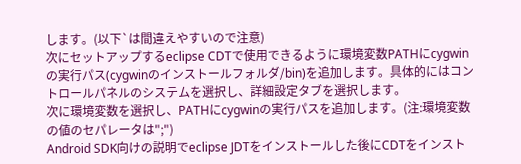します。(以下`は間違えやすいので注意)
次にセットアップするeclipse CDTで使用できるように環境変数PATHにcygwinの実行パス(cygwinのインストールフォルダ/bin)を追加します。具体的にはコントロールパネルのシステムを選択し、詳細設定タブを選択します。
次に環境変数を選択し、PATHにcygwinの実行パスを追加します。(注:環境変数の値のセパレータは";")
Android SDK向けの説明でeclipse JDTをインストールした後にCDTをインスト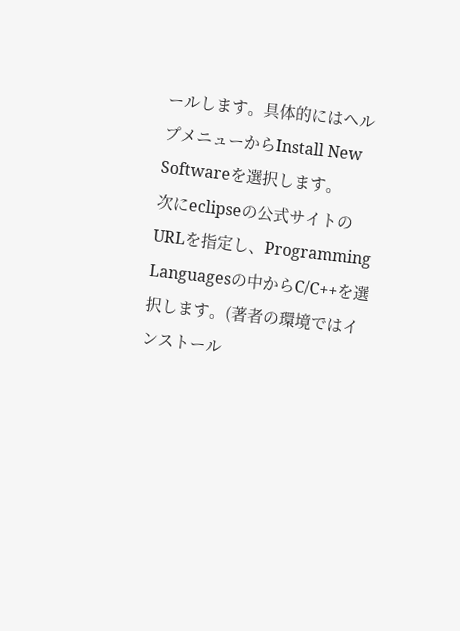ールします。具体的にはヘルプメニューからInstall New Softwareを選択します。
次にeclipseの公式サイトのURLを指定し、Programming Languagesの中からC/C++を選択します。(著者の環境ではインストール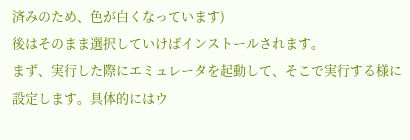済みのため、色が白くなっています)
後はそのまま選択していけばインストールされます。
まず、実行した際にエミュレータを起動して、そこで実行する様に設定します。具体的にはウ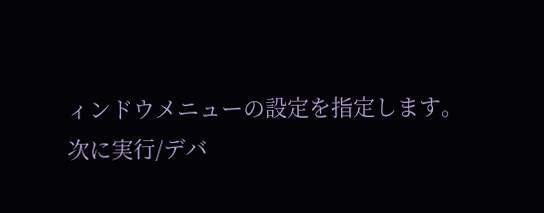ィンドウメニューの設定を指定します。
次に実行/デバ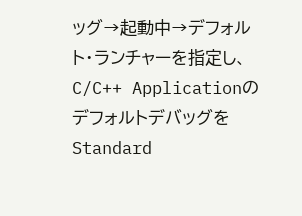ッグ→起動中→デフォルト・ランチャーを指定し、C/C++ ApplicationのデフォルトデバッグをStandard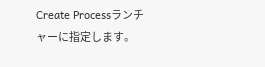Create Processランチャーに指定します。